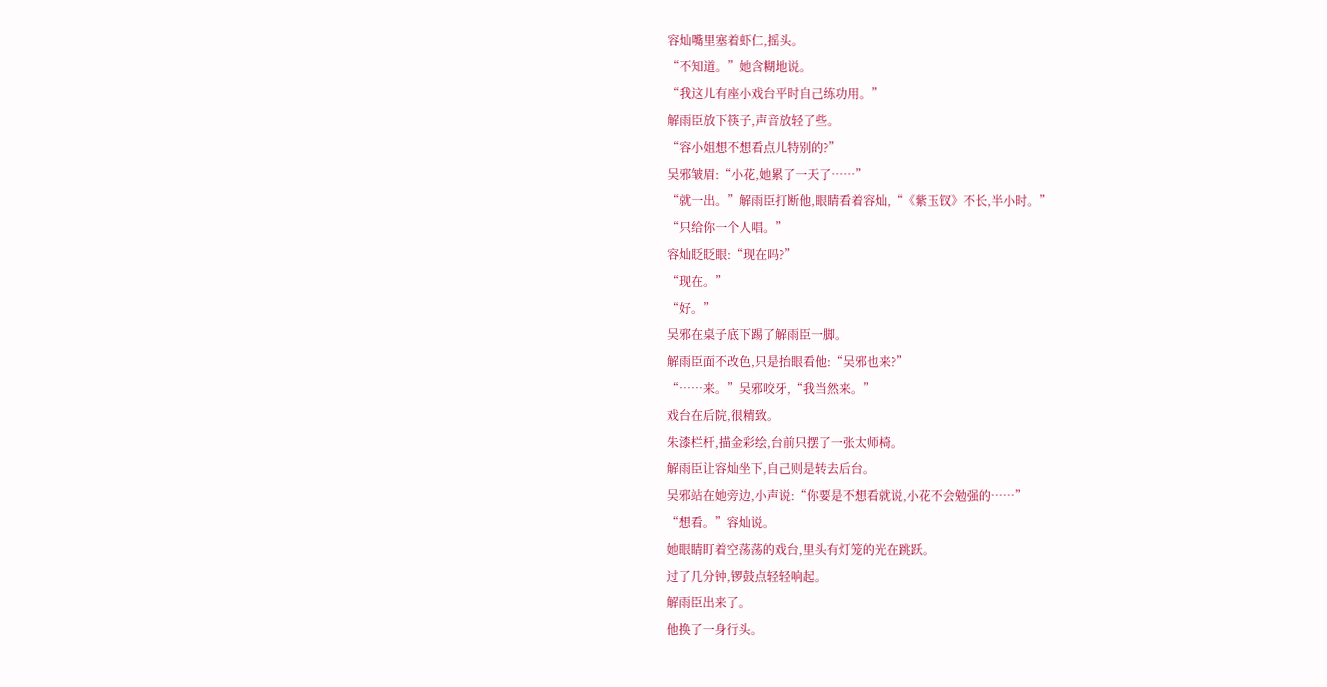容灿嘴里塞着虾仁,摇头。
“不知道。”她含糊地说。
“我这儿有座小戏台平时自己练功用。”
解雨臣放下筷子,声音放轻了些。
“容小姐想不想看点儿特别的?”
吴邪皱眉:“小花,她累了一天了……”
“就一出。”解雨臣打断他,眼睛看着容灿,“《紫玉钗》不长,半小时。”
“只给你一个人唱。”
容灿眨眨眼:“现在吗?”
“现在。”
“好。”
吴邪在桌子底下踢了解雨臣一脚。
解雨臣面不改色,只是抬眼看他:“吴邪也来?”
“……来。”吴邪咬牙,“我当然来。”
戏台在后院,很精致。
朱漆栏杆,描金彩绘,台前只摆了一张太师椅。
解雨臣让容灿坐下,自己则是转去后台。
吴邪站在她旁边,小声说:“你要是不想看就说,小花不会勉强的……”
“想看。”容灿说。
她眼睛盯着空荡荡的戏台,里头有灯笼的光在跳跃。
过了几分钟,锣鼓点轻轻响起。
解雨臣出来了。
他换了一身行头。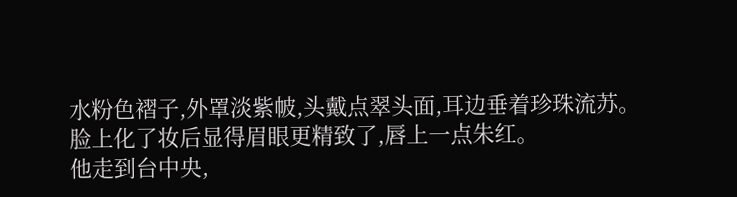水粉色褶子,外罩淡紫帔,头戴点翠头面,耳边垂着珍珠流苏。
脸上化了妆后显得眉眼更精致了,唇上一点朱红。
他走到台中央,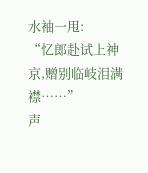水袖一甩:
“忆郎赴试上神京,赠别临岐泪满襟……”
声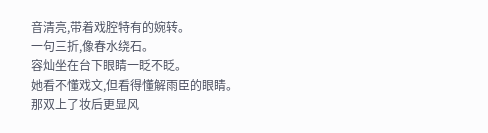音清亮,带着戏腔特有的婉转。
一句三折,像春水绕石。
容灿坐在台下眼睛一眨不眨。
她看不懂戏文,但看得懂解雨臣的眼睛。
那双上了妆后更显风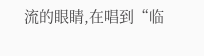流的眼睛,在唱到“临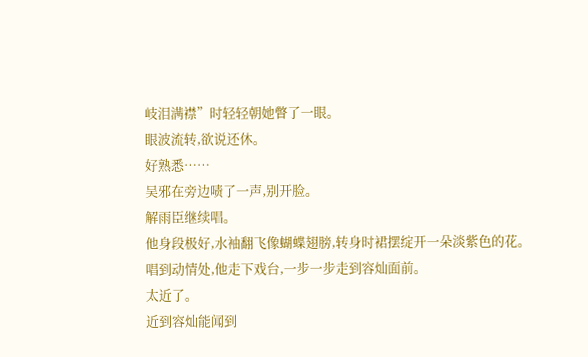岐泪满襟”时轻轻朝她瞥了一眼。
眼波流转,欲说还休。
好熟悉……
吴邪在旁边啧了一声,别开脸。
解雨臣继续唱。
他身段极好,水袖翻飞像蝴蝶翅膀,转身时裙摆绽开一朵淡紫色的花。
唱到动情处,他走下戏台,一步一步走到容灿面前。
太近了。
近到容灿能闻到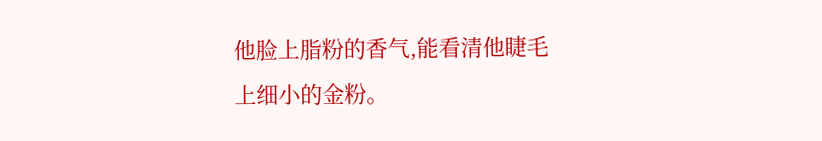他脸上脂粉的香气,能看清他睫毛上细小的金粉。